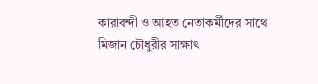কারাবন্দী ও আহত নেতাকর্মীদের সাথে মিজান চৌধুরীর সাক্ষাৎ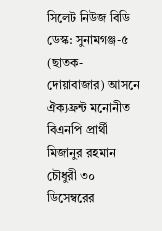সিলেট নিউজ বিডি ডেস্ক: সুনামগঞ্জ-৫ (ছাতক-দোয়াবাজার) আসনে ঐক্যফ্রন্ট মনোনীত বিএনপি প্রার্থী মিজানুর রহমান চৌধুরী ৩০ ডিসেম্বরের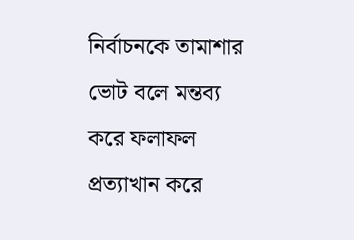নির্বাচনকে তামাশার ভোট বলে মন্তব্য করে ফলাফল প্রত্যাখান করে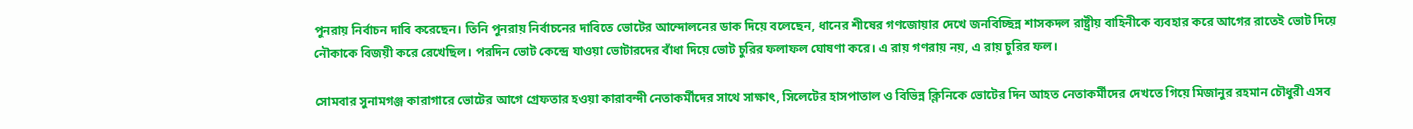পুনরায় নির্বাচন দাবি করেছেন। তিনি পুনরায় নির্বাচনের দাবিতে ভোটের আন্দোলনের ডাক দিয়ে বলেছেন, ধানের শীষের গণজোয়ার দেখে জনবিচ্ছিন্ন শাসকদল রাষ্ট্রীয় বাহিনীকে ব্যবহার করে আগের রাতেই ভোট দিয়ে নৌকাকে বিজয়ী করে রেখেছিল। পরদিন ভোট কেন্দ্রে যাওয়া ভোটারদের বাঁধা দিয়ে ভোট চুরির ফলাফল ঘোষণা করে। এ রায় গণরায় নয়, এ রায় চুরির ফল।

সোমবার সুনামগঞ্জ কারাগারে ভোটের আগে গ্রেফতার হওয়া কারাবন্দী নেতাকর্মীদের সাথে সাক্ষাৎ, সিলেটের হাসপাতাল ও বিভিন্ন ক্লিনিকে ভোটের দিন আহত নেতাকর্মীদের দেখতে গিয়ে মিজানুর রহমান চৌধুরী এসব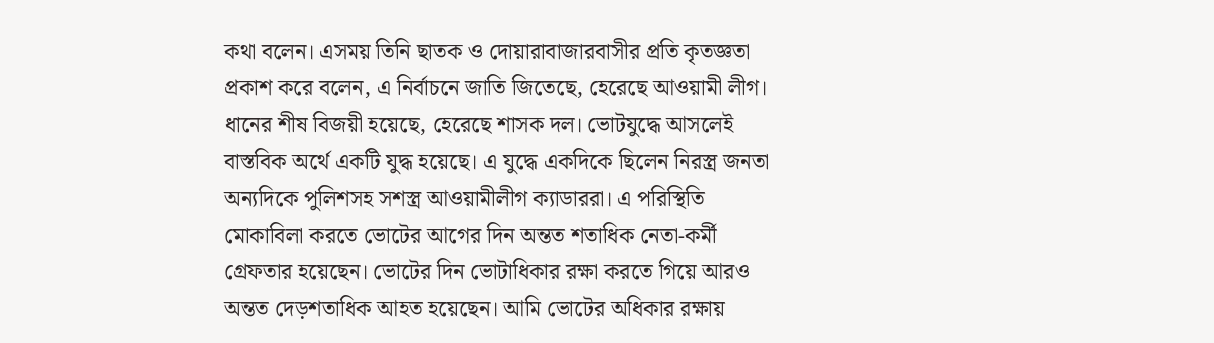কথা বলেন। এসময় তিনি ছাতক ও দোয়ারাবাজারবাসীর প্রতি কৃতজ্ঞতা প্রকাশ করে বলেন, এ নির্বাচনে জাতি জিতেছে, হেরেছে আওয়ামী লীগ। ধানের শীষ বিজয়ী হয়েছে, হেরেছে শাসক দল। ভোটযুদ্ধে আসলেই বাস্তবিক অর্থে একটি যুদ্ধ হয়েছে। এ যুদ্ধে একদিকে ছিলেন নিরস্ত্র জনতা অন্যদিকে পুলিশসহ সশস্ত্র আওয়ামীলীগ ক্যাডাররা। এ পরিস্থিতি মোকাবিলা করতে ভোটের আগের দিন অন্তত শতাধিক নেতা-কর্মী গ্রেফতার হয়েছেন। ভোটের দিন ভোটাধিকার রক্ষা করতে গিয়ে আরও অন্তত দেড়শতাধিক আহত হয়েছেন। আমি ভোটের অধিকার রক্ষায়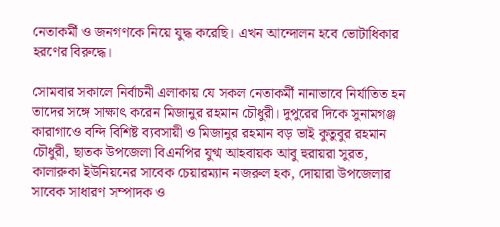নেতাকর্মী ও জনগণকে নিয়ে যুদ্ধ করেছি। এখন আন্দোলন হবে ভোটাধিকার হরণের বিরুদ্ধে।

সোমবার সকালে নির্বাচনী এলাকায় যে সকল নেতাকর্মী নানাভাবে নির্যাতিত হন তাদের সঙ্গে সাক্ষাৎ করেন মিজানুর রহমান চৌধুরী। দুপুরের দিকে সুনামগঞ্জ কারাগাওে বন্দি বিশিষ্ট ব্যবসায়ী ও মিজানুর রহমান বড় ভাই কুতুবুর রহমান চৌধুরী, ছাতক উপজেলা বিএনপির যুগ্ম আহবায়ক আবু হুরায়রা সুরত, কালারুকা ইউনিয়নের সাবেক চেয়ারম্যান নজরুল হক, দোয়ারা উপজেলার সাবেক সাধারণ সম্পাদক ও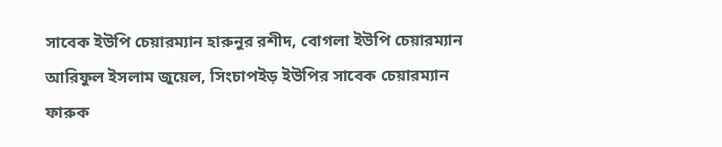সাবেক ইউপি চেয়ারম্যান হারুনুর রশীদ, বোগলা ইউপি চেয়ারম্যান আরিফুল ইসলাম জুয়েল, সিংচাপইড় ইউপির সাবেক চেয়ারম্যান ফারুক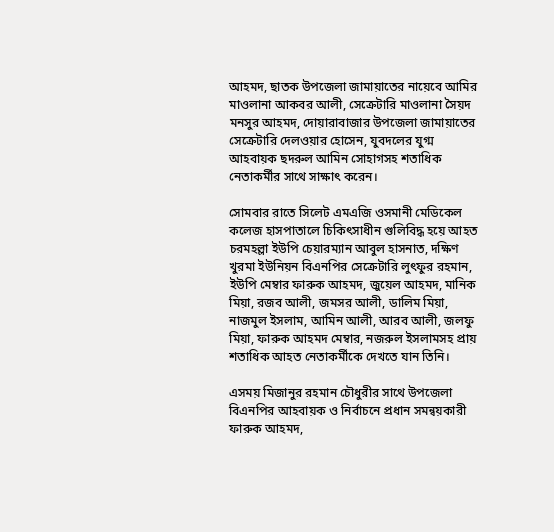আহমদ, ছাতক উপজেলা জামায়াতের নায়েবে আমির মাওলানা আকবর আলী, সেক্রেটারি মাওলানা সৈয়দ মনসুর আহমদ, দোয়ারাবাজার উপজেলা জামায়াতের সেক্রেটারি দেলওয়ার হোসেন, যুবদলের যুগ্ম আহবায়ক ছদরুল আমিন সোহাগসহ শতাধিক নেতাকর্মীর সাথে সাক্ষাৎ করেন।

সোমবার রাতে সিলেট এমএজি ওসমানী মেডিকেল কলেজ হাসপাতালে চিকিৎসাধীন গুলিবিদ্ধ হয়ে আহত চরমহল্লা ইউপি চেয়ারম্যান আবুল হাসনাত, দক্ষিণ খুরমা ইউনিয়ন বিএনপির সেক্রেটারি লুৎফুর রহমান, ইউপি মেম্বার ফারুক আহমদ, জুয়েল আহমদ, মানিক মিয়া, রজব আলী, জমসর আলী, ডালিম মিয়া, নাজমুল ইসলাম, আমিন আলী, আরব আলী, জলফু মিয়া, ফারুক আহমদ মেম্বার, নজরুল ইসলামসহ প্রায় শতাধিক আহত নেতাকর্মীকে দেখতে যান তিনি।

এসময় মিজানুর রহমান চৌধুরীর সাথে উপজেলা বিএনপির আহবায়ক ও নির্বাচনে প্রধান সমন্বয়কারী ফারুক আহমদ,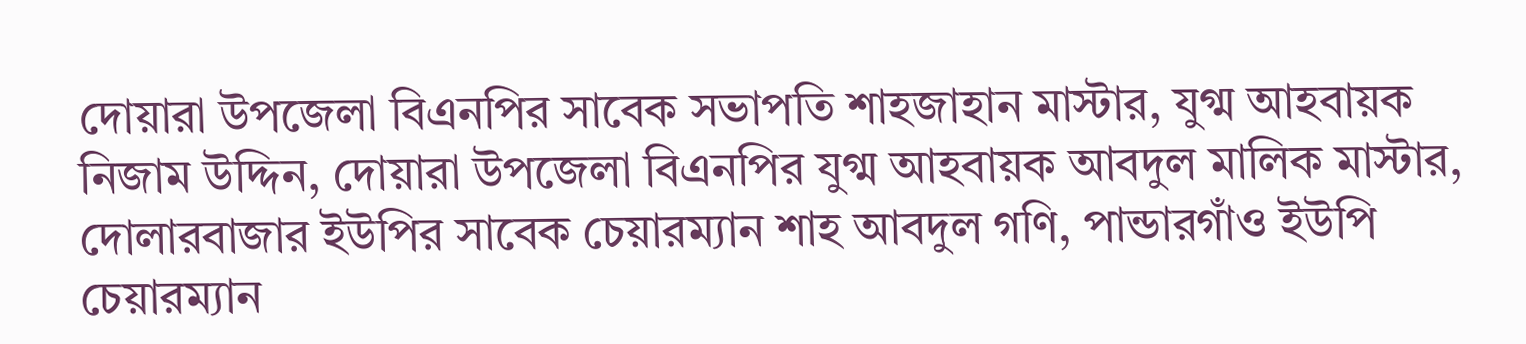দোয়ারা উপজেলা বিএনপির সাবেক সভাপতি শাহজাহান মাস্টার, যুগ্ম আহবায়ক নিজাম উদ্দিন, দোয়ারা উপজেলা বিএনপির যুগ্ম আহবায়ক আবদুল মালিক মাস্টার, দোলারবাজার ইউপির সাবেক চেয়ারম্যান শাহ আবদুল গণি, পান্ডারগাঁও ইউপি চেয়ারম্যান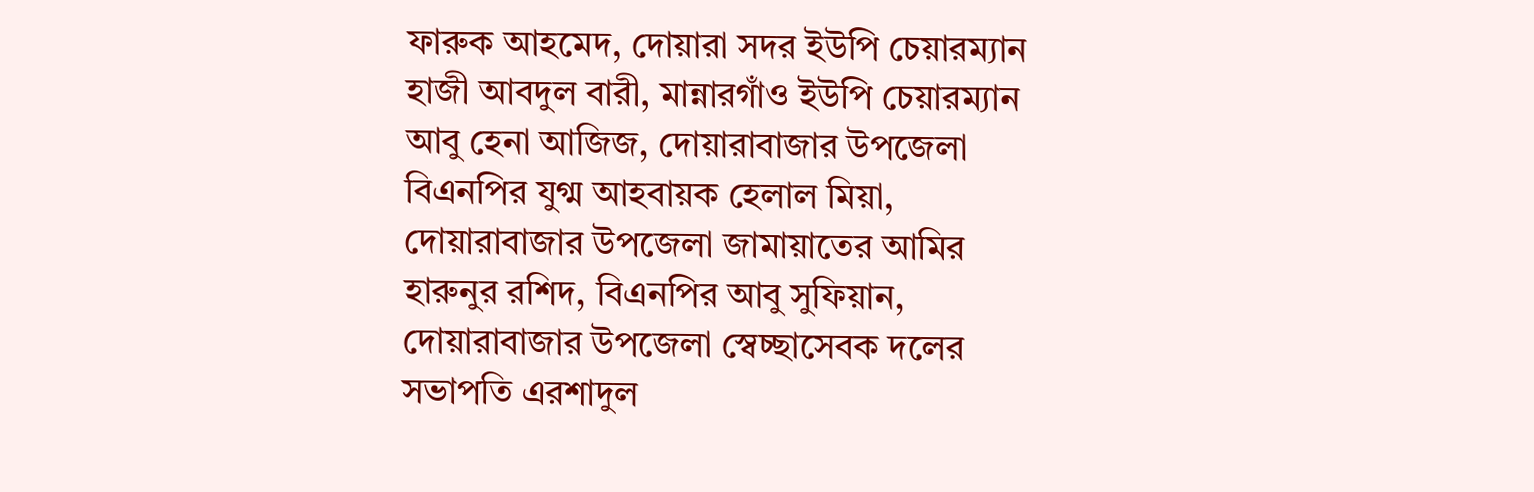ফারুক আহমেদ, দোয়ারা সদর ইউপি চেয়ারম্যান হাজী আবদুল বারী, মান্নারগাঁও ইউপি চেয়ারম্যান আবু হেনা আজিজ, দোয়ারাবাজার উপজেলা বিএনপির যুগ্ম আহবায়ক হেলাল মিয়া, দোয়ারাবাজার উপজেলা জামায়াতের আমির হারুনুর রশিদ, বিএনপির আবু সুফিয়ান, দোয়ারাবাজার উপজেলা স্বেচ্ছাসেবক দলের সভাপতি এরশাদুল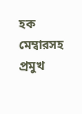হক মেম্বারসহ প্রমুখ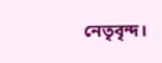নেতৃবৃন্দ।